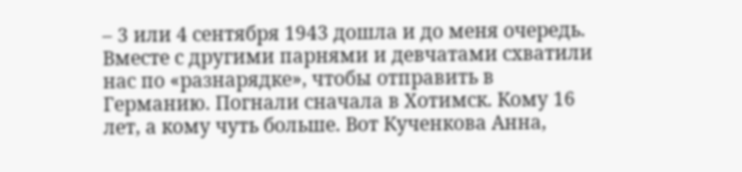– 3 или 4 сентября 1943 дошла и до меня очередь. Вместе с другими парнями и девчатами схватили нас по «разнарядке», чтобы отправить в Германию. Погнали сначала в Хотимск. Кому 16 лет, а кому чуть больше. Вот Кученкова Анна,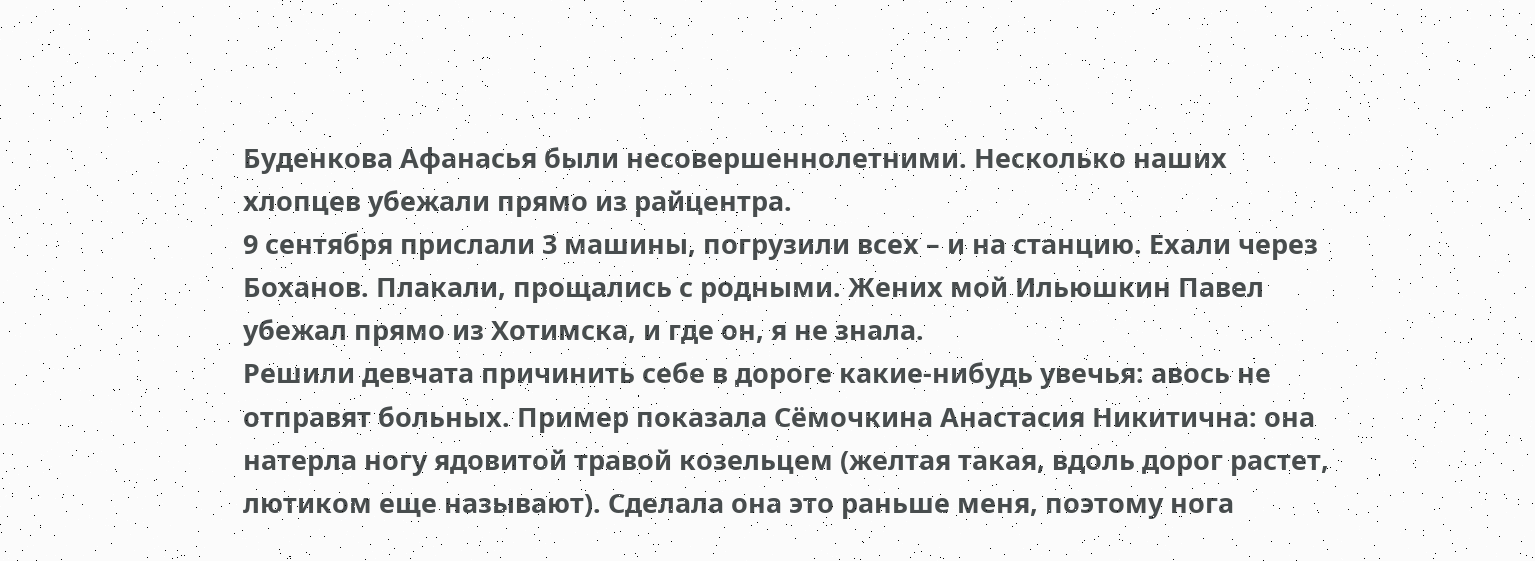Буденкова Афанасья были несовершеннолетними. Несколько наших хлопцев убежали прямо из райцентра.
9 сентября прислали 3 машины, погрузили всех – и на станцию. Ехали через Боханов. Плакали, прощались с родными. Жених мой Ильюшкин Павел убежал прямо из Хотимска, и где он, я не знала.
Решили девчата причинить себе в дороге какие-нибудь увечья: авось не отправят больных. Пример показала Сёмочкина Анастасия Никитична: она натерла ногу ядовитой травой козельцем (желтая такая, вдоль дорог растет, лютиком еще называют). Сделала она это раньше меня, поэтому нога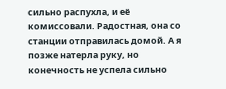сильно распухла, и её комиссовали. Радостная, она со станции отправилась домой. А я позже натерла руку, но конечность не успела сильно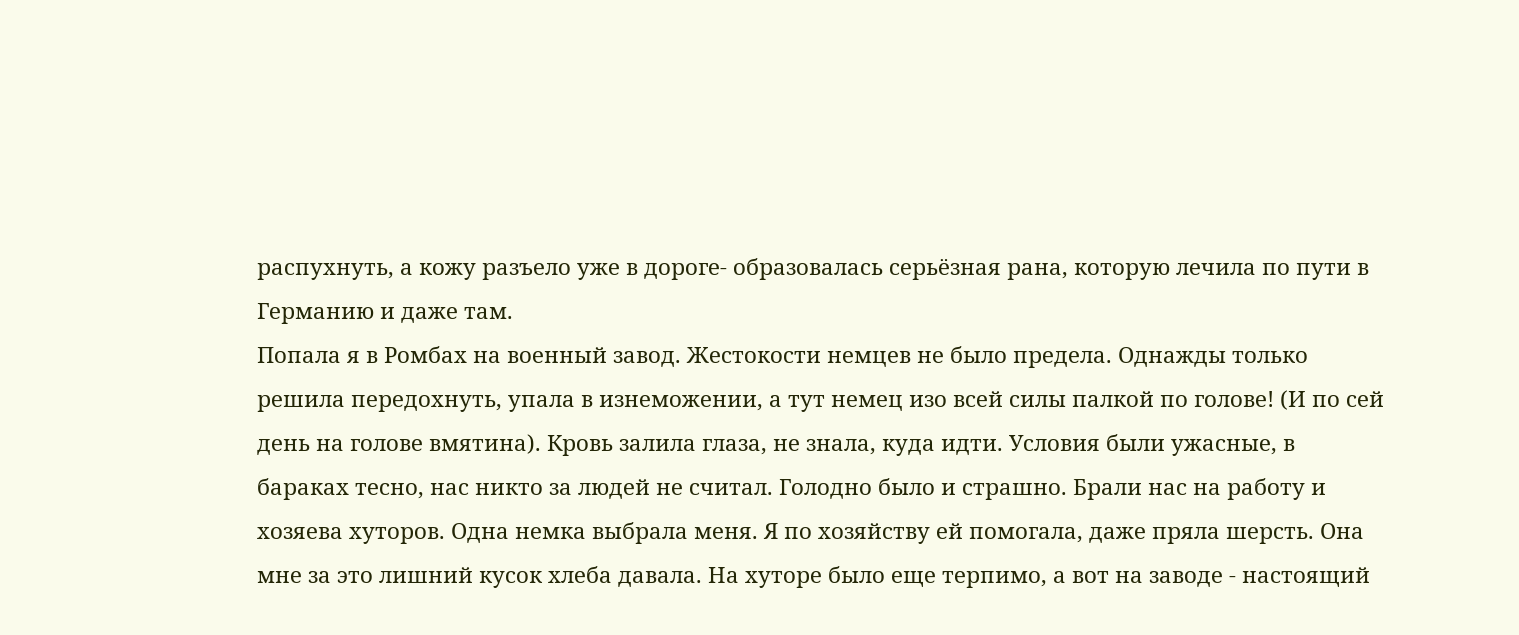распухнуть, а кожу разъело уже в дороге- образовалась серьёзная рана, которую лечила по пути в Германию и даже там.
Попала я в Ромбах на военный завод. Жестокости немцев не было предела. Однажды только решила передохнуть, упала в изнеможении, а тут немец изо всей силы палкой по голове! (И по сей день на голове вмятина). Кровь залила глаза, не знала, куда идти. Условия были ужасные, в бараках тесно, нас никто за людей не считал. Голодно было и страшно. Брали нас на работу и хозяева хуторов. Одна немка выбрала меня. Я по хозяйству ей помогала, даже пряла шерсть. Она мне за это лишний кусок хлеба давала. На хуторе было еще терпимо, а вот на заводе - настоящий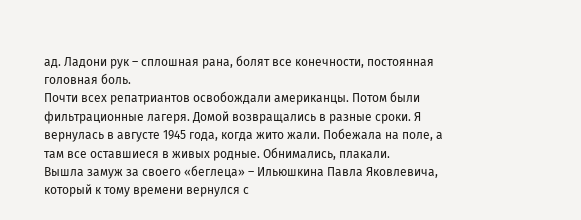ад. Ладони рук – сплошная рана, болят все конечности, постоянная головная боль.
Почти всех репатриантов освобождали американцы. Потом были фильтрационные лагеря. Домой возвращались в разные сроки. Я вернулась в августе 1945 года, когда жито жали. Побежала на поле, а там все оставшиеся в живых родные. Обнимались, плакали.
Вышла замуж за своего «беглеца» – Ильюшкина Павла Яковлевича, который к тому времени вернулся с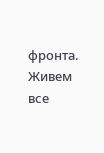фронта. Живем все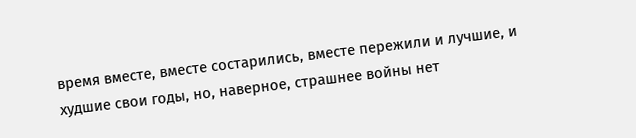время вместе, вместе состарились, вместе пережили и лучшие, и худшие свои годы, но, наверное, страшнее войны нет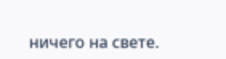ничего на свете.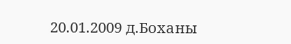20.01.2009 д.Боханы